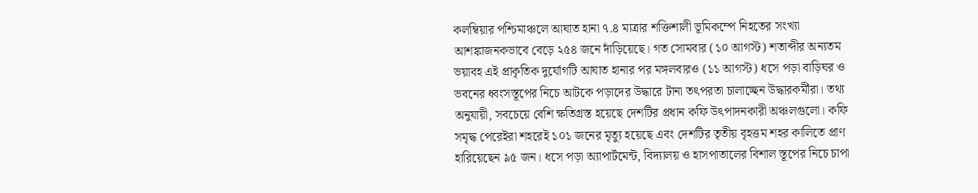কলম্বিয়ার পশ্চিমাঞ্চলে আঘাত হানা ৭.৪ মাত্রার শক্তিশালী ভূমিকম্পে নিহতের সংখ্যা আশঙ্কাজনকভাবে বেড়ে ২৫৪ জনে দাঁড়িয়েছে। গত সোমবার (১০ আগস্ট) শতাব্দীর অন্যতম ভয়াবহ এই প্রাকৃতিক দুর্যোগটি আঘাত হানার পর মঙ্গলবারও (১১ আগস্ট) ধসে পড়া বাড়িঘর ও ভবনের ধ্বংসস্তূপের নিচে আটকে পড়াদের উদ্ধারে টানা তৎপরতা চালাচ্ছেন উদ্ধারকর্মীরা। তথ্য অনুযায়ী, সবচেয়ে বেশি ক্ষতিগ্রস্ত হয়েছে দেশটির প্রধান কফি উৎপাদনকারী অঞ্চলগুলো। কফি সমৃদ্ধ পেরেইরা শহরেই ১০১ জনের মৃত্যু হয়েছে এবং দেশটির তৃতীয় বৃহত্তম শহর কালিতে প্রাণ হারিয়েছেন ৯৫ জন। ধসে পড়া অ্যাপার্টমেন্ট, বিদ্যালয় ও হাসপাতালের বিশাল স্তূপের নিচে চাপা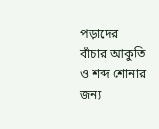পড়াদের বাঁচার আকুতি ও শব্দ শোনার জন্য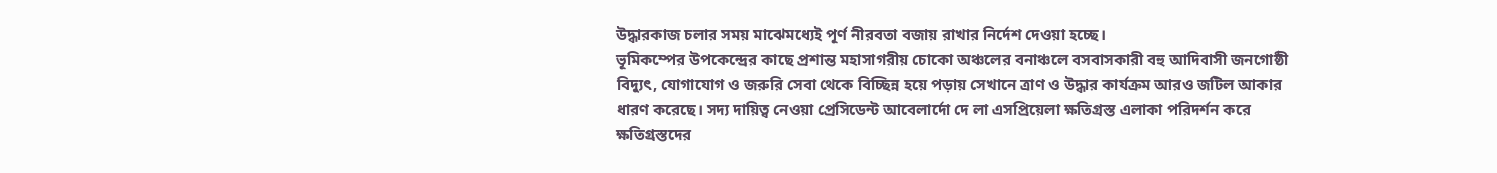উদ্ধারকাজ চলার সময় মাঝেমধ্যেই পূর্ণ নীরবতা বজায় রাখার নির্দেশ দেওয়া হচ্ছে।
ভূমিকম্পের উপকেন্দ্রের কাছে প্রশান্ত মহাসাগরীয় চোকো অঞ্চলের বনাঞ্চলে বসবাসকারী বহু আদিবাসী জনগোষ্ঠী বিদ্যুৎ, যোগাযোগ ও জরুরি সেবা থেকে বিচ্ছিন্ন হয়ে পড়ায় সেখানে ত্রাণ ও উদ্ধার কার্যক্রম আরও জটিল আকার ধারণ করেছে। সদ্য দায়িত্ব নেওয়া প্রেসিডেন্ট আবেলার্দো দে লা এসপ্রিয়েলা ক্ষতিগ্রস্ত এলাকা পরিদর্শন করে ক্ষতিগ্রস্তদের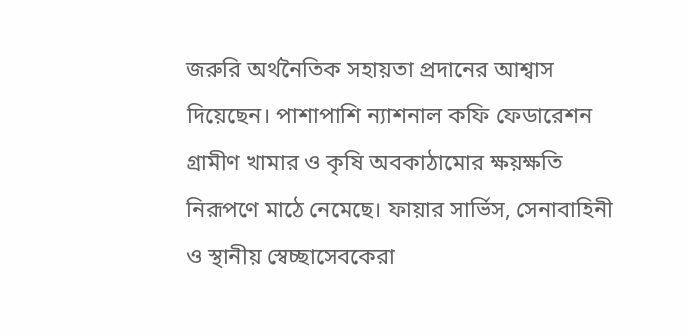জরুরি অর্থনৈতিক সহায়তা প্রদানের আশ্বাস দিয়েছেন। পাশাপাশি ন্যাশনাল কফি ফেডারেশন গ্রামীণ খামার ও কৃষি অবকাঠামোর ক্ষয়ক্ষতি নিরূপণে মাঠে নেমেছে। ফায়ার সার্ভিস, সেনাবাহিনী ও স্থানীয় স্বেচ্ছাসেবকেরা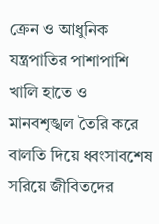ক্রেন ও আধুনিক যন্ত্রপাতির পাশাপাশি খালি হাতে ও মানবশৃঙ্খল তৈরি করে বালতি দিয়ে ধ্বংসাবশেষ সরিয়ে জীবিতদের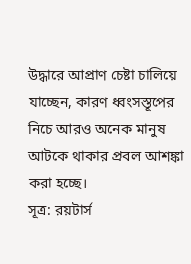উদ্ধারে আপ্রাণ চেষ্টা চালিয়ে যাচ্ছেন, কারণ ধ্বংসস্তূপের নিচে আরও অনেক মানুষ আটকে থাকার প্রবল আশঙ্কা করা হচ্ছে।
সূত্র: রয়টার্স